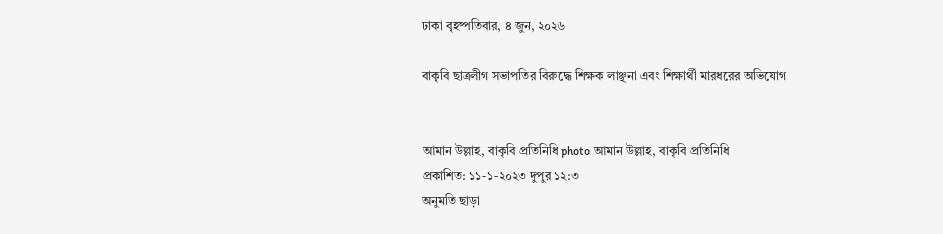ঢাকা বৃহষ্পতিবার, ৪ জুন, ২০২৬

বাকৃবি ছাত্রলীগ সভাপতির বিরুদ্ধে শিক্ষক লাঞ্ছনা এবং শিক্ষার্থী মারধরের অভিযোগ


আমান উল্লাহ, বাকৃবি প্রতিনিধি photo আমান উল্লাহ, বাকৃবি প্রতিনিধি
প্রকাশিত: ১১-১-২০২৩ দুপুর ১২:৩
অনুমতি ছাড়া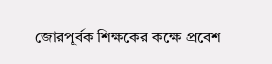জোরপূর্বক শিক্ষকের কক্ষে প্রবেশ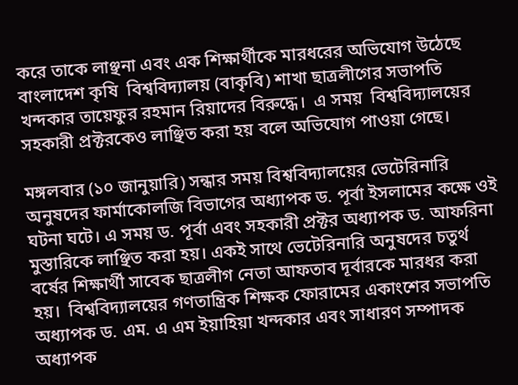করে তাকে লাঞ্ছনা এবং এক শিক্ষার্থীকে মারধরের অভিযোগ উঠেছে বাংলাদেশ কৃষি  বিশ্ববিদ্যালয় (বাকৃবি) শাখা ছাত্রলীগের সভাপতি খন্দকার তায়েফুর রহমান রিয়াদের বিরুদ্ধে।  এ সময়  বিশ্ববিদ্যালয়ের   সহকারী প্রক্টরকেও লাঞ্ছিত করা হয় বলে অভিযোগ পাওয়া গেছে।

মঙ্গলবার (১০ জানুয়ারি) সন্ধার সময় বিশ্ববিদ্যালয়ের ভেটেরিনারি অনুষদের ফার্মাকোলজি বিভাগের অধ্যাপক ড. পূর্বা ইসলামের কক্ষে ওই ঘটনা ঘটে। এ সময় ড. পূর্বা এবং সহকারী প্রক্টর অধ্যাপক ড. আফরিনা মুস্তারিকে লাঞ্ছিত করা হয়। একই সাথে ভেটেরিনারি অনুষদের চতুর্থ বর্ষের শিক্ষার্থী সাবেক ছাত্রলীগ নেতা আফতাব দূর্বারকে মারধর করা হয়।  বিশ্ববিদ্যালয়ের গণতান্ত্রিক শিক্ষক ফোরামের একাংশের সভাপতি অধ্যাপক ড. এম. এ এম ইয়াহিয়া খন্দকার এবং সাধারণ সম্পাদক অধ্যাপক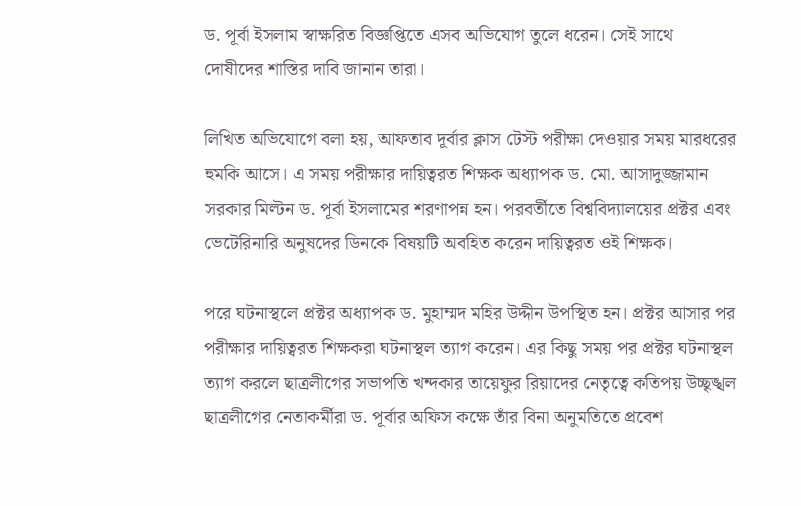ড. পূর্বা ইসলাম স্বাক্ষরিত বিজ্ঞপ্তিতে এসব অভিযোগ তুলে ধরেন। সেই সাথে দোষীদের শাস্তির দাবি জানান তারা।

লিখিত অভিযোগে বলা হয়, আফতাব দূর্বার ক্লাস টেস্ট পরীক্ষা দেওয়ার সময় মারধরের হুমকি আসে। এ সময় পরীক্ষার দায়িত্বরত শিক্ষক অধ্যাপক ড. মো. আসাদুজ্জামান সরকার মিল্টন ড. পূর্বা ইসলামের শরণাপন্ন হন। পরবর্তীতে বিশ্ববিদ্যালয়ের প্রক্টর এবং ভেটেরিনারি অনুষদের ডিনকে বিষয়টি অবহিত করেন দায়িত্বরত ওই শিক্ষক।

পরে ঘটনাস্থলে প্রক্টর অধ্যাপক ড. মুহাম্মদ মহির উদ্দীন উপস্থিত হন। প্রক্টর আসার পর পরীক্ষার দায়িত্বরত শিক্ষকরা ঘটনাস্থল ত্যাগ করেন। এর কিছু সময় পর প্রক্টর ঘটনাস্থল ত্যাগ করলে ছাত্রলীগের সভাপতি খন্দকার তায়েফুর রিয়াদের নেতৃত্বে কতিপয় উচ্ছৃঙ্খল ছাত্রলীগের নেতাকর্মীরা ড. পূর্বার অফিস কক্ষে তাঁর বিনা অনুমতিতে প্রবেশ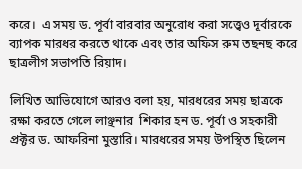করে।  এ সময় ড. পূর্বা বারবার অনুরোধ করা সত্ত্বেও দূর্বারকে ব্যাপক মারধর করতে থাকে এবং তার অফিস রুম তছনছ করে ছাত্রলীগ সভাপতি রিয়াদ।

লিখিত আভিযোগে আরও বলা হয়, মারধরের সময় ছাত্রকে রক্ষা করতে গেলে লাঞ্ছনার  শিকার হন ড. পূর্বা ও সহকারী প্রক্টর ড. আফরিনা মুস্তারি। মারধরের সময় উপস্থিত ছিলেন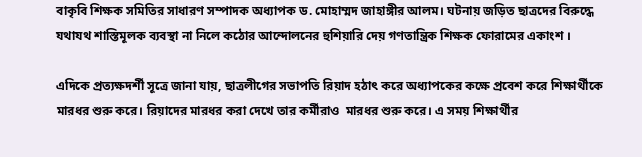বাকৃবি শিক্ষক সমিতির সাধারণ সম্পাদক অধ্যাপক ড. মোহাম্মদ জাহাঙ্গীর আলম। ঘটনায় জড়িত ছাত্রদের বিরুদ্ধে যথাযথ শাস্তিমূলক ব্যবস্থা না নিলে কঠোর আন্দোলনের হুশিয়ারি দেয় গণতান্ত্রিক শিক্ষক ফোরামের একাংশ ।

এদিকে প্রত্যক্ষদর্শী সূত্রে জানা যায়, ছাত্রলীগের সভাপতি রিয়াদ হঠাৎ করে অধ্যাপকের কক্ষে প্রবেশ করে শিক্ষার্থীকে মারধর শুরু করে। রিয়াদের মারধর করা দেখে তার কর্মীরাও  মারধর শুরু করে। এ সময় শিক্ষার্থীর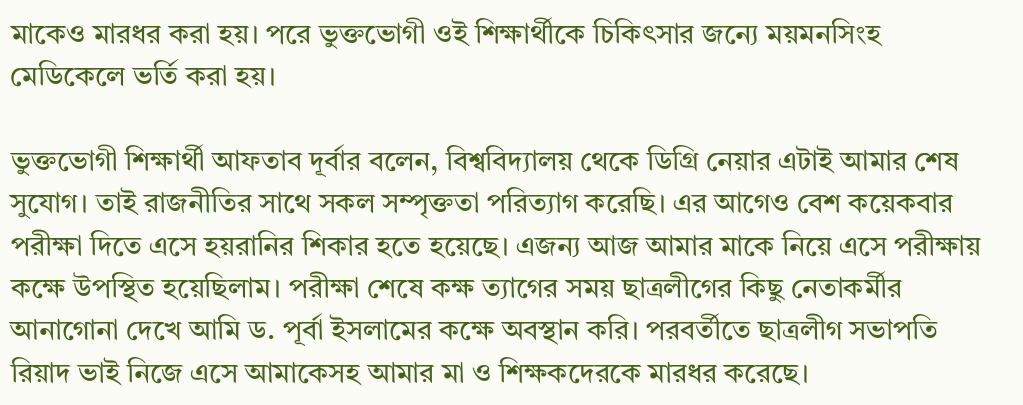মাকেও মারধর করা হয়। পরে ভুক্তভোগী ওই শিক্ষার্থীকে চিকিৎসার জন্যে ময়মনসিংহ মেডিকেলে ভর্তি করা হয়।

ভুক্তভোগী শিক্ষার্থী আফতাব দূর্বার বলেন, বিশ্ববিদ্যালয় থেকে ডিগ্রি নেয়ার এটাই আমার শেষ সুযোগ। তাই রাজনীতির সাথে সকল সম্পৃক্ততা পরিত্যাগ করেছি। এর আগেও বেশ কয়েকবার পরীক্ষা দিতে এসে হয়রানির শিকার হতে হয়েছে। এজন্য আজ আমার মাকে নিয়ে এসে পরীক্ষায় কক্ষে উপস্থিত হয়েছিলাম। পরীক্ষা শেষে কক্ষ ত্যাগের সময় ছাত্রলীগের কিছু নেতাকর্মীর আনাগোনা দেখে আমি ড. পূর্বা ইসলামের কক্ষে অবস্থান করি। পরবর্তীতে ছাত্রলীগ সভাপতি রিয়াদ ভাই নিজে এসে আমাকেসহ আমার মা ও শিক্ষকদেরকে মারধর করেছে।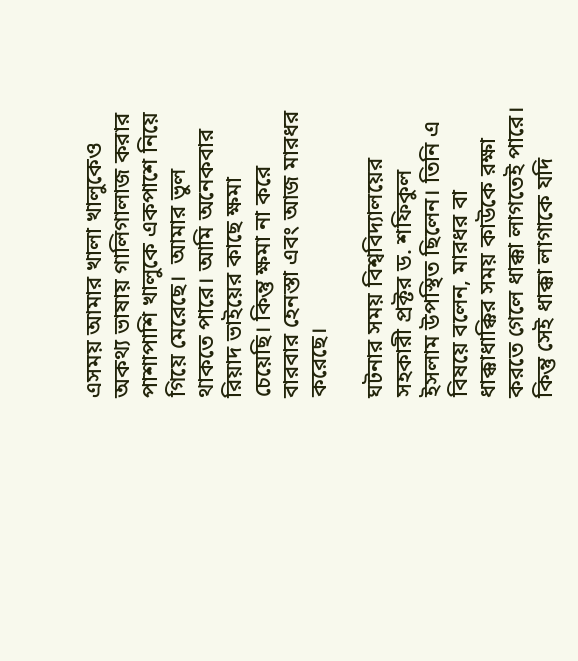এসময় আমার খালা খালুকেও  অকথ্য ভাষায় গালিগালাজ করার পাশাপাশি খালুকে একপাশে নিয়ে গিয়ে মেরেছে।  আমার ভুল থাকতে পারে। আমি অনেকবার রিয়াদ ভাইয়ের কাছে ক্ষমা চেয়েছি। কিন্তু ক্ষমা না করে বারবার হেনস্তা এবং আজ মারধর করেছে।

ঘটনার সময় বিশ্ববিদ্যালয়ের সহকারী প্রক্টর ড. শফিকুল ইসলাম উপস্থিত ছিলেন। তিনি এ বিষয়ে বলেন, মারধর বা ধাক্কাধাক্কির সময় কাউকে রক্ষা করতে গেলে ধাক্কা লাগতেই পারে। কিন্তু সেই ধাক্কা লাগাকে যদি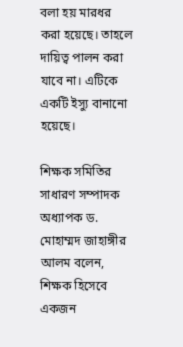বলা হয় মারধর করা হয়েছে। তাহলে দায়িত্ব পালন করা যাবে না। এটিকে একটি ইস্যু বানানো হয়েছে।

শিক্ষক সমিতির সাধারণ সম্পাদক অধ্যাপক ড. মোহাম্মদ জাহাঙ্গীর আলম বলেন, শিক্ষক হিসেবে একজন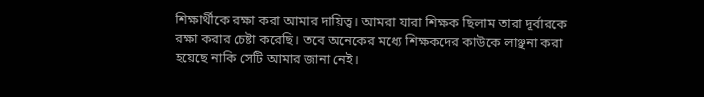শিক্ষার্থীকে রক্ষা করা আমার দায়িত্ব। আমরা যারা শিক্ষক ছিলাম তারা দূর্বারকে রক্ষা করার চেষ্টা করেছি। তবে অনেকের মধ্যে শিক্ষকদের কাউকে লাঞ্ছনা করা হয়েছে নাকি সেটি আমার জানা নেই।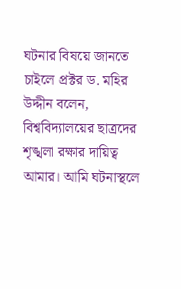ঘটনার বিষয়ে জানতে চাইলে প্রক্টর ড. মহির উদ্দীন বলেন, বিশ্ববিদ্যালয়ের ছাত্রদের শৃঙ্খলা রক্ষার দায়িত্ব আমার। আমি ঘটনাস্থলে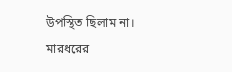উপস্থিত ছিলাম না। মারধরের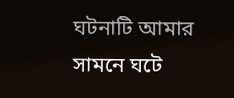ঘটনাটি আমার সামনে ঘটে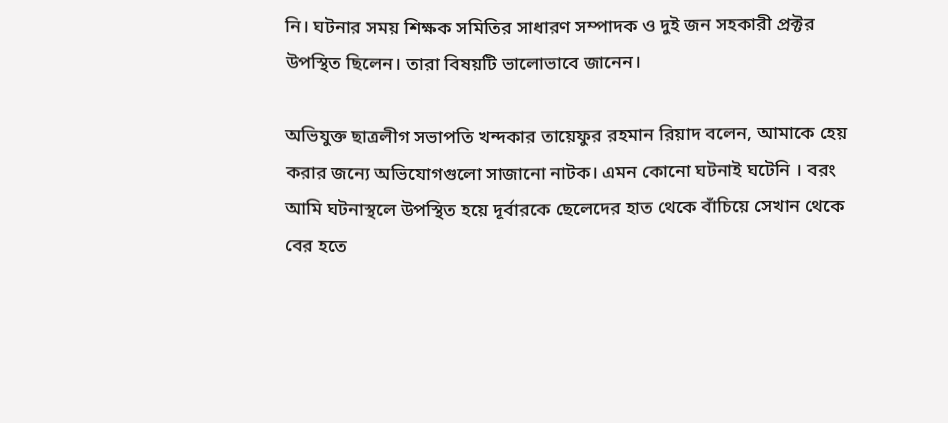নি। ঘটনার সময় শিক্ষক সমিতির সাধারণ সম্পাদক ও দুই জন সহকারী প্রক্টর উপস্থিত ছিলেন। তারা বিষয়টি ভালোভাবে জানেন।

অভিযুক্ত ছাত্রলীগ সভাপতি খন্দকার তায়েফুর রহমান রিয়াদ বলেন, আমাকে হেয় করার জন্যে অভিযোগগুলো সাজানো নাটক। এমন কোনো ঘটনাই ঘটেনি । বরং  আমি ঘটনাস্থলে উপস্থিত হয়ে দূর্বারকে ছেলেদের হাত থেকে বাঁচিয়ে সেখান থেকে বের হতে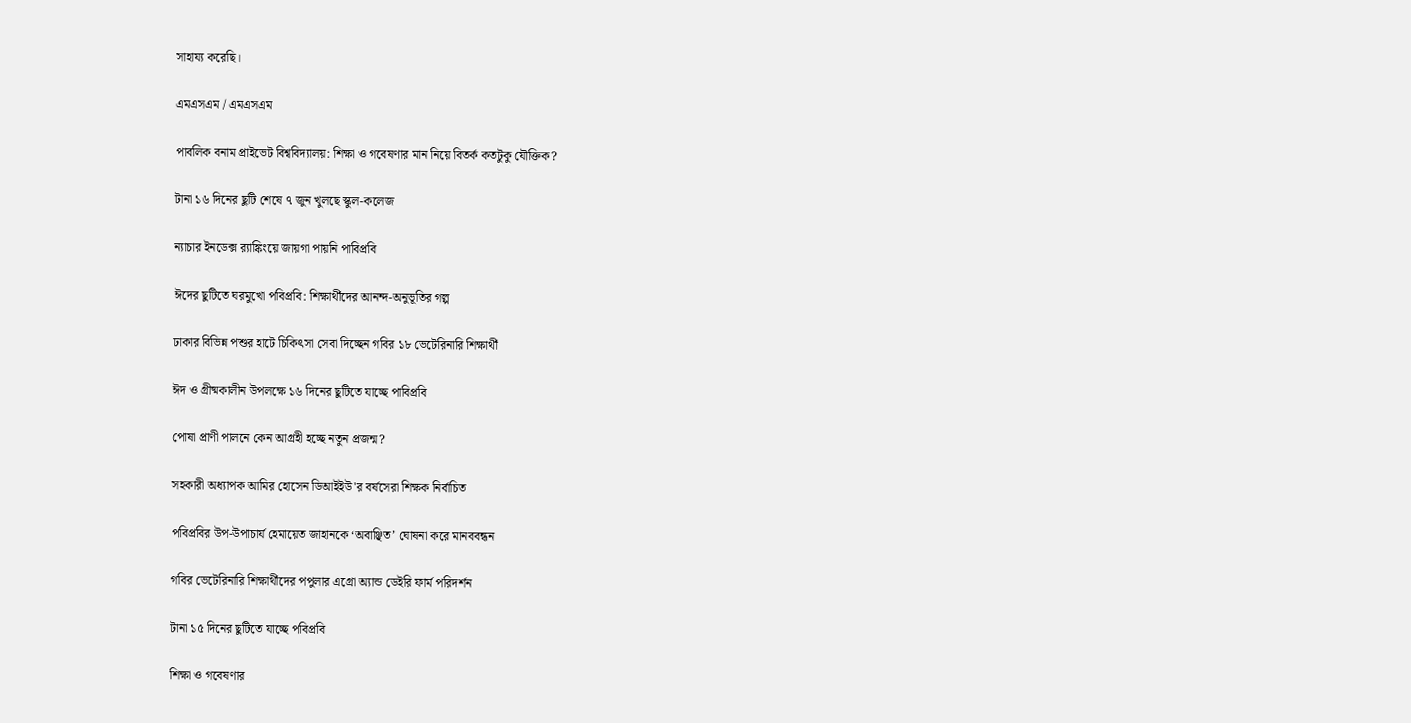সাহায্য করেছি।

এমএসএম / এমএসএম

পাবলিক বনাম প্রাইভেট বিশ্ববিদ্যালয়: শিক্ষা ও গবেষণার মান নিয়ে বিতর্ক কতটুকু যৌক্তিক?

টানা ১৬ দিনের ছুটি শেষে ৭ জুন খুলছে স্কুল-কলেজ

ন্যাচার ইনডেক্স র‍্যাঙ্কিংয়ে জায়গা পায়নি পাবিপ্রবি

ঈদের ছুটিতে ঘরমুখো পবিপ্রবি: শিক্ষার্থীদের আনন্দ-অনুভূতির গল্প

ঢাকার বিভিন্ন পশুর হাটে চিকিৎসা সেবা দিচ্ছেন গবির ১৮ ভেটেরিনারি শিক্ষার্থী

ঈদ ও গ্রীষ্মকালীন উপলক্ষে ১৬ দিনের ছুটিতে যাচ্ছে পাবিপ্রবি

পোষা প্রাণী পালনে কেন আগ্রহী হচ্ছে নতুন প্রজন্ম?

সহকারী অধ্যাপক আমির হোসেন ডিআইইউ'র বর্ষসেরা শিক্ষক নির্বাচিত

পবিপ্রবির উপ-উপাচার্য হেমায়েত জাহানকে ‘অবাঞ্ছিত’ ঘোষনা করে মানববন্ধন

গবির ভেটেরিনারি শিক্ষার্থীদের পপুলার এগ্রো অ্যান্ড ডেইরি ফার্ম পরিদর্শন

টানা ১৫ দিনের ছুটিতে যাচ্ছে পবিপ্রবি

শিক্ষা ও গবেষণার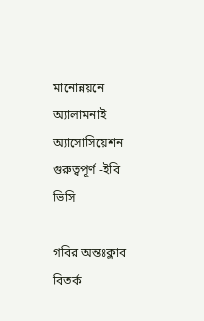মানোন্নয়নে অ্যালামনাই অ্যাসোসিয়েশন গুরুত্বপূর্ণ -ইবি ভিসি

গবির অন্তঃক্লাব বিতর্ক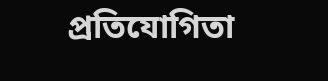প্রতিযোগিতা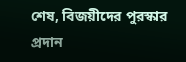শেষ, বিজয়ীদের পুরস্কার প্রদান